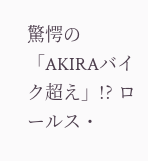驚愕の「AKIRAバイク超え」!? ロールス・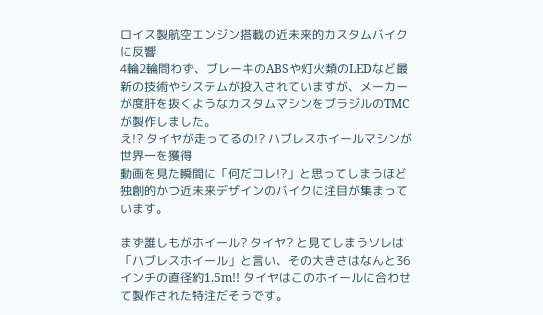ロイス製航空エンジン搭載の近未来的カスタムバイクに反響
4輪2輪問わず、ブレーキのABSや灯火類のLEDなど最新の技術やシステムが投入されていますが、メーカーが度肝を抜くようなカスタムマシンをブラジルのTMCが製作しました。
え!? タイヤが走ってるの!? ハブレスホイールマシンが世界一を獲得
動画を見た瞬間に「何だコレ!?」と思ってしまうほど独創的かつ近未来デザインのバイクに注目が集まっています。

まず誰しもがホイール? タイヤ? と見てしまうソレは「ハブレスホイール」と言い、その大きさはなんと36インチの直径約1.5m!! タイヤはこのホイールに合わせて製作された特注だそうです。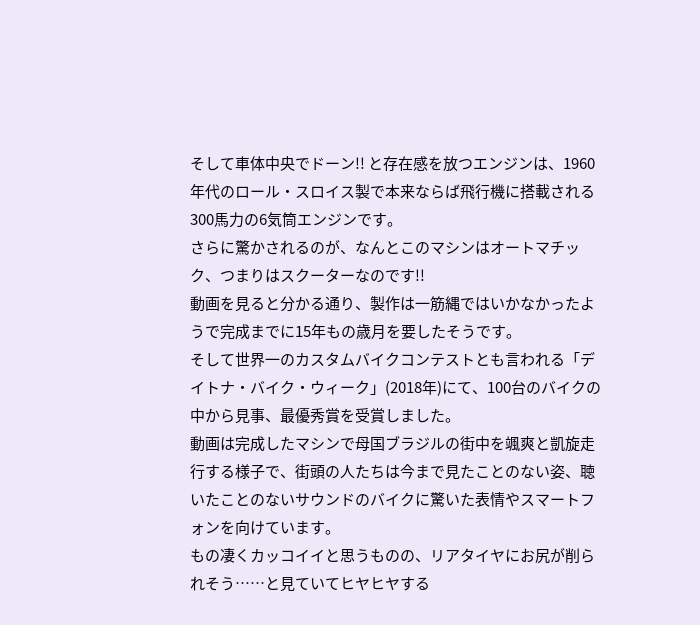そして車体中央でドーン!! と存在感を放つエンジンは、1960年代のロール・スロイス製で本来ならば飛行機に搭載される300馬力の6気筒エンジンです。
さらに驚かされるのが、なんとこのマシンはオートマチック、つまりはスクーターなのです!!
動画を見ると分かる通り、製作は一筋縄ではいかなかったようで完成までに15年もの歳月を要したそうです。
そして世界一のカスタムバイクコンテストとも言われる「デイトナ・バイク・ウィーク」(2018年)にて、100台のバイクの中から見事、最優秀賞を受賞しました。
動画は完成したマシンで母国ブラジルの街中を颯爽と凱旋走行する様子で、街頭の人たちは今まで見たことのない姿、聴いたことのないサウンドのバイクに驚いた表情やスマートフォンを向けています。
もの凄くカッコイイと思うものの、リアタイヤにお尻が削られそう……と見ていてヒヤヒヤする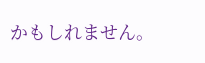かもしれません。